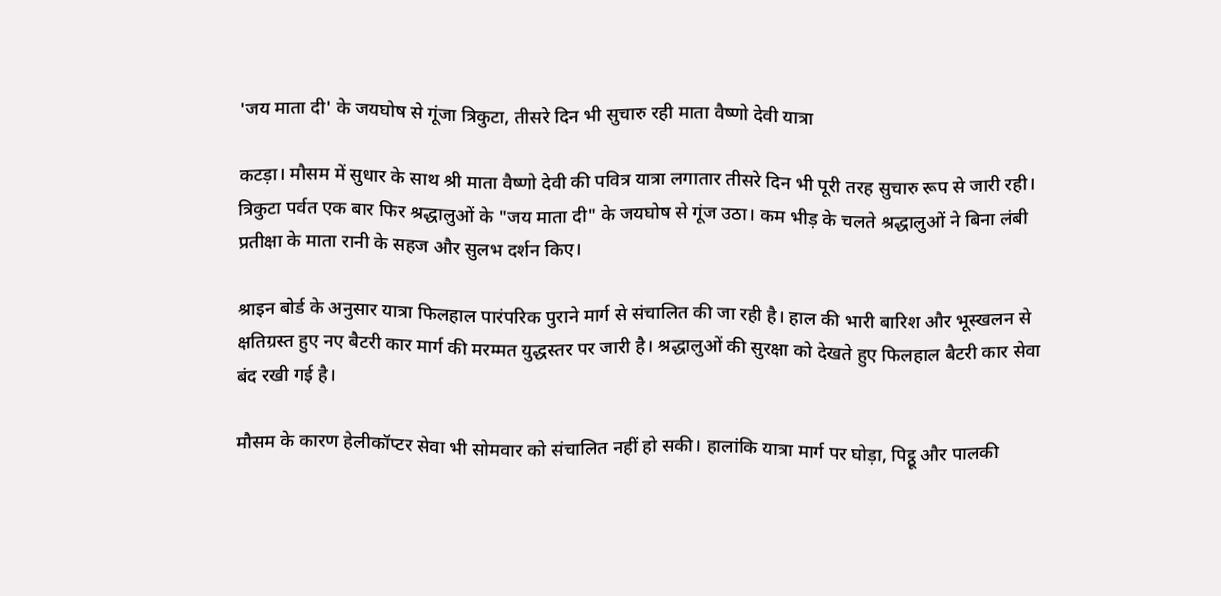'जय माता दी' के जयघोष से गूंजा त्रिकुटा, तीसरे दिन भी सुचारु रही माता वैष्णो देवी यात्रा

कटड़ा। मौसम में सुधार के साथ श्री माता वैष्णो देवी की पवित्र यात्रा लगातार तीसरे दिन भी पूरी तरह सुचारु रूप से जारी रही। त्रिकुटा पर्वत एक बार फिर श्रद्धालुओं के "जय माता दी" के जयघोष से गूंज उठा। कम भीड़ के चलते श्रद्धालुओं ने बिना लंबी प्रतीक्षा के माता रानी के सहज और सुलभ दर्शन किए।

श्राइन बोर्ड के अनुसार यात्रा फिलहाल पारंपरिक पुराने मार्ग से संचालित की जा रही है। हाल की भारी बारिश और भूस्खलन से क्षतिग्रस्त हुए नए बैटरी कार मार्ग की मरम्मत युद्धस्तर पर जारी है। श्रद्धालुओं की सुरक्षा को देखते हुए फिलहाल बैटरी कार सेवा बंद रखी गई है।

मौसम के कारण हेलीकॉप्टर सेवा भी सोमवार को संचालित नहीं हो सकी। हालांकि यात्रा मार्ग पर घोड़ा, पिट्ठू और पालकी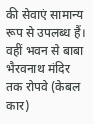की सेवाएं सामान्य रूप से उपलब्ध हैं। वहीं भवन से बाबा भैरवनाथ मंदिर तक रोपवे (केबल कार)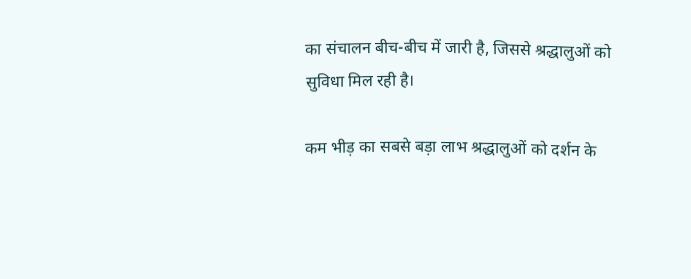का संचालन बीच-बीच में जारी है, जिससे श्रद्धालुओं को सुविधा मिल रही है।

कम भीड़ का सबसे बड़ा लाभ श्रद्धालुओं को दर्शन के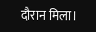दौरान मिला।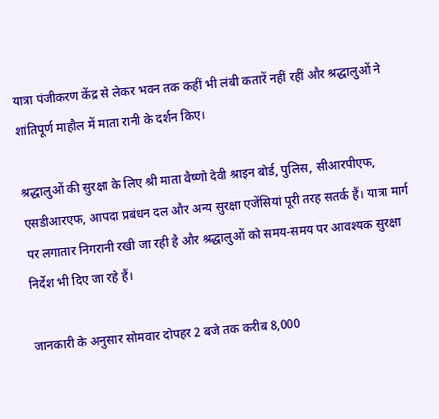यात्रा पंजीकरण केंद्र से लेकर भवन तक कहीं भी लंबी कतारें नहीं रहीं और श्रद्धालुओं ने शांतिपूर्ण माहौल में माता रानी के दर्शन किए।

श्रद्धालुओं की सुरक्षा के लिए श्री माता वैष्णो देवी श्राइन बोर्ड, पुलिस, सीआरपीएफ, एसडीआरएफ, आपदा प्रबंधन दल और अन्य सुरक्षा एजेंसियां पूरी तरह सतर्क हैं। यात्रा मार्ग पर लगातार निगरानी रखी जा रही है और श्रद्धालुओं को समय-समय पर आवश्यक सुरक्षा निर्देश भी दिए जा रहे हैं।

जानकारी के अनुसार सोमवार दोपहर 2 बजे तक करीब 8,000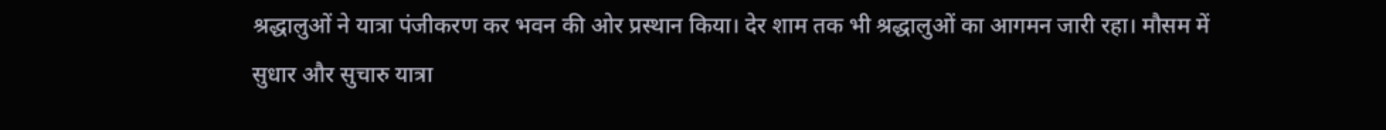श्रद्धालुओं ने यात्रा पंजीकरण कर भवन की ओर प्रस्थान किया। देर शाम तक भी श्रद्धालुओं का आगमन जारी रहा। मौसम में सुधार और सुचारु यात्रा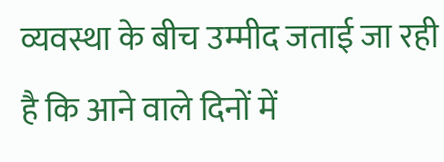व्यवस्था के बीच उम्मीद जताई जा रही है कि आने वाले दिनों में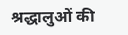श्रद्धालुओं की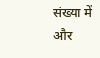संख्या में और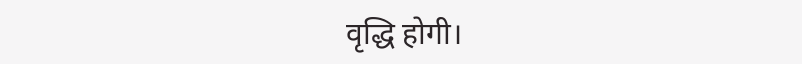वृद्धि होगी।